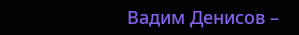Вадим Денисов –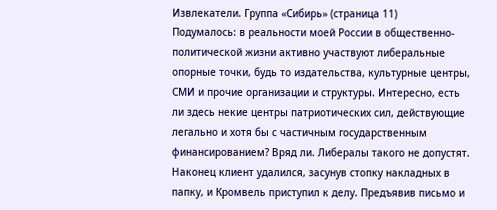Извлекатели. Группа «Сибирь» (страница 11)
Подумалось: в реальности моей России в общественно-политической жизни активно участвуют либеральные опорные точки, будь то издательства, культурные центры, СМИ и прочие организации и структуры. Интересно, есть ли здесь некие центры патриотических сил, действующие легально и хотя бы с частичным государственным финансированием? Вряд ли. Либералы такого не допустят.
Наконец клиент удалился, засунув стопку накладных в папку, и Кромвель приступил к делу. Предъявив письмо и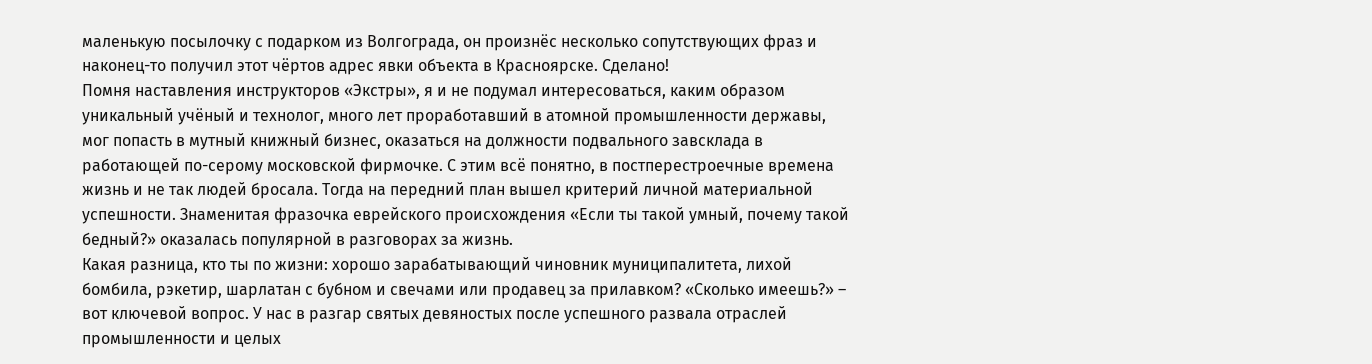маленькую посылочку с подарком из Волгограда, он произнёс несколько сопутствующих фраз и наконец-то получил этот чёртов адрес явки объекта в Красноярске. Сделано!
Помня наставления инструкторов «Экстры», я и не подумал интересоваться, каким образом уникальный учёный и технолог, много лет проработавший в атомной промышленности державы, мог попасть в мутный книжный бизнес, оказаться на должности подвального завсклада в работающей по-серому московской фирмочке. С этим всё понятно, в постперестроечные времена жизнь и не так людей бросала. Тогда на передний план вышел критерий личной материальной успешности. Знаменитая фразочка еврейского происхождения «Если ты такой умный, почему такой бедный?» оказалась популярной в разговорах за жизнь.
Какая разница, кто ты по жизни: хорошо зарабатывающий чиновник муниципалитета, лихой бомбила, рэкетир, шарлатан с бубном и свечами или продавец за прилавком? «Сколько имеешь?» – вот ключевой вопрос. У нас в разгар святых девяностых после успешного развала отраслей промышленности и целых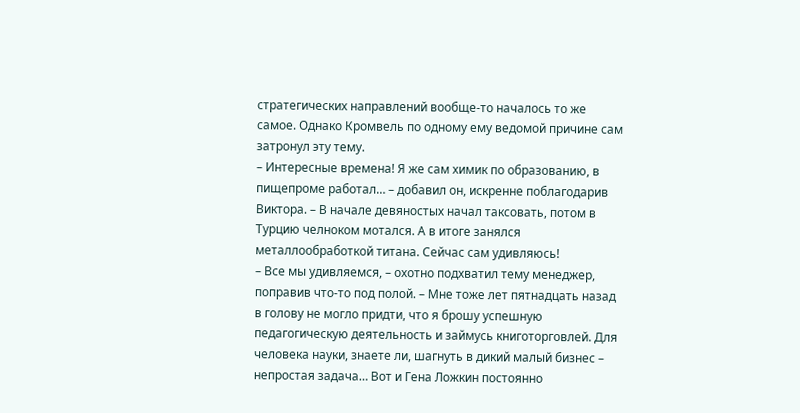стратегических направлений вообще-то началось то же самое. Однако Кромвель по одному ему ведомой причине сам затронул эту тему.
– Интересные времена! Я же сам химик по образованию, в пищепроме работал… – добавил он, искренне поблагодарив Виктора. – В начале девяностых начал таксовать, потом в Турцию челноком мотался. А в итоге занялся металлообработкой титана. Сейчас сам удивляюсь!
– Все мы удивляемся, – охотно подхватил тему менеджер, поправив что-то под полой. – Мне тоже лет пятнадцать назад в голову не могло придти, что я брошу успешную педагогическую деятельность и займусь книготорговлей. Для человека науки, знаете ли, шагнуть в дикий малый бизнес – непростая задача… Вот и Гена Ложкин постоянно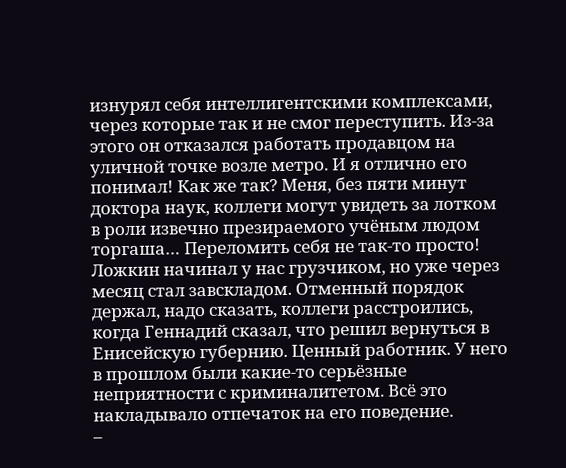изнурял себя интеллигентскими комплексами, через которые так и не смог переступить. Из-за этого он отказался работать продавцом на уличной точке возле метро. И я отлично его понимал! Как же так? Меня, без пяти минут доктора наук, коллеги могут увидеть за лотком в роли извечно презираемого учёным людом торгаша… Переломить себя не так-то просто! Ложкин начинал у нас грузчиком, но уже через месяц стал завскладом. Отменный порядок держал, надо сказать, коллеги расстроились, когда Геннадий сказал, что решил вернуться в Енисейскую губернию. Ценный работник. У него в прошлом были какие-то серьёзные неприятности с криминалитетом. Всё это накладывало отпечаток на его поведение.
–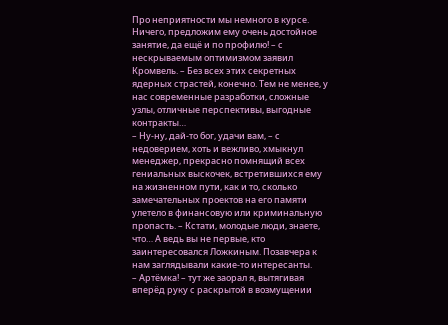Про неприятности мы немного в курсе. Ничего, предложим ему очень достойное занятие, да ещё и по профилю! – с нескрываемым оптимизмом заявил Кромвель. – Без всех этих секретных ядерных страстей, конечно. Тем не менее, у нас современные разработки, сложные узлы, отличные перспективы, выгодные контракты…
– Ну-ну, дай-то бог, удачи вам, – с недоверием, хоть и вежливо, хмыкнул менеджер, прекрасно помнящий всех гениальных выскочек, встретившихся ему на жизненном пути, как и то, сколько замечательных проектов на его памяти улетело в финансовую или криминальную пропасть. – Кстати, молодые люди, знаете, что… А ведь вы не первые, кто заинтересовался Ложкиным. Позавчера к нам заглядывали какие-то интересанты.
– Артёмка! – тут же заорал я, вытягивая вперёд руку с раскрытой в возмущении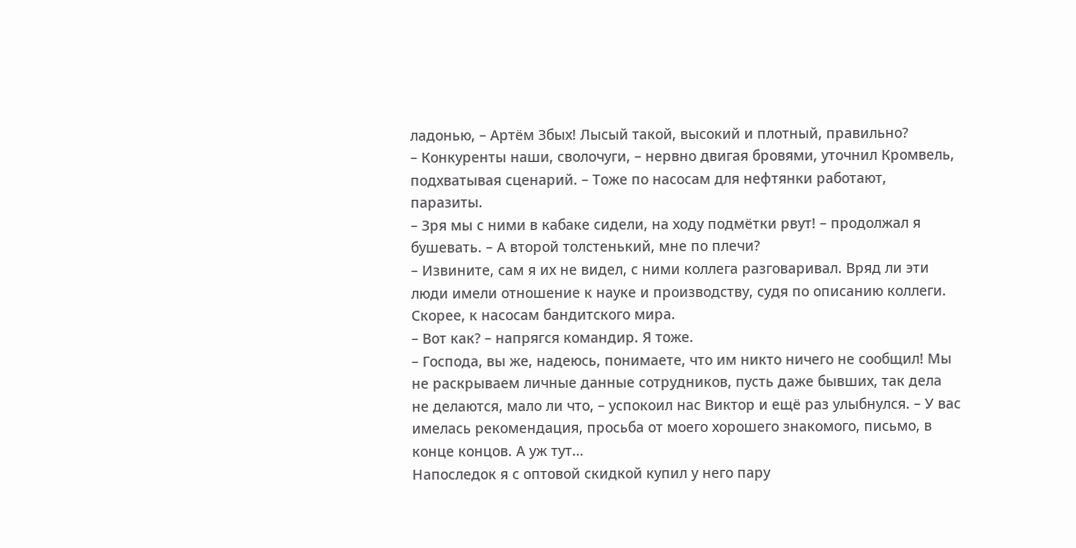ладонью, – Артём Збых! Лысый такой, высокий и плотный, правильно?
– Конкуренты наши, сволочуги, – нервно двигая бровями, уточнил Кромвель, подхватывая сценарий. – Тоже по насосам для нефтянки работают, паразиты.
– Зря мы с ними в кабаке сидели, на ходу подмётки рвут! – продолжал я бушевать. – А второй толстенький, мне по плечи?
– Извините, сам я их не видел, с ними коллега разговаривал. Вряд ли эти люди имели отношение к науке и производству, судя по описанию коллеги. Скорее, к насосам бандитского мира.
– Вот как? – напрягся командир. Я тоже.
– Господа, вы же, надеюсь, понимаете, что им никто ничего не сообщил! Мы не раскрываем личные данные сотрудников, пусть даже бывших, так дела не делаются, мало ли что, – успокоил нас Виктор и ещё раз улыбнулся. – У вас имелась рекомендация, просьба от моего хорошего знакомого, письмо, в конце концов. А уж тут…
Напоследок я с оптовой скидкой купил у него пару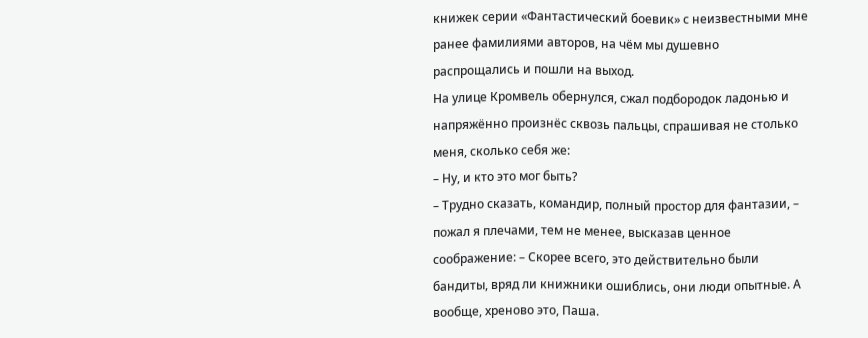книжек серии «Фантастический боевик» с неизвестными мне ранее фамилиями авторов, на чём мы душевно распрощались и пошли на выход.
На улице Кромвель обернулся, сжал подбородок ладонью и напряжённо произнёс сквозь пальцы, спрашивая не столько меня, сколько себя же:
– Ну, и кто это мог быть?
– Трудно сказать, командир, полный простор для фантазии, – пожал я плечами, тем не менее, высказав ценное соображение: – Скорее всего, это действительно были бандиты, вряд ли книжники ошиблись, они люди опытные. А вообще, хреново это, Паша.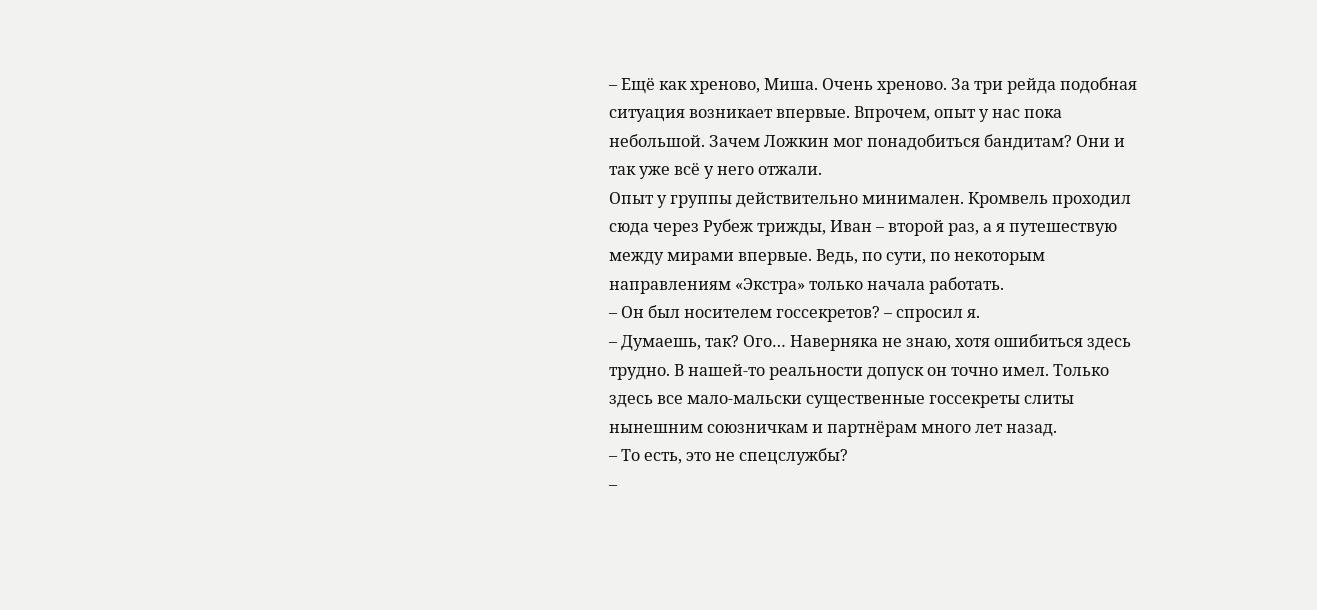– Ещё как хреново, Миша. Очень хреново. За три рейда подобная ситуация возникает впервые. Впрочем, опыт у нас пока небольшой. Зачем Ложкин мог понадобиться бандитам? Они и так уже всё у него отжали.
Опыт у группы действительно минимален. Кромвель проходил сюда через Рубеж трижды, Иван – второй раз, а я путешествую между мирами впервые. Ведь, по сути, по некоторым направлениям «Экстра» только начала работать.
– Он был носителем госсекретов? – спросил я.
– Думаешь, так? Ого… Наверняка не знаю, хотя ошибиться здесь трудно. В нашей-то реальности допуск он точно имел. Только здесь все мало-мальски существенные госсекреты слиты нынешним союзничкам и партнёрам много лет назад.
– То есть, это не спецслужбы?
–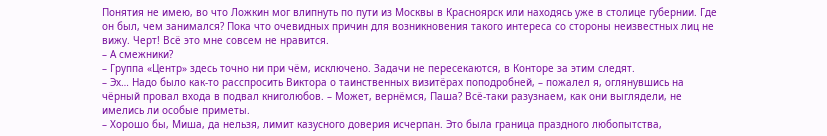Понятия не имею, во что Ложкин мог влипнуть по пути из Москвы в Красноярск или находясь уже в столице губернии. Где он был, чем занимался? Пока что очевидных причин для возникновения такого интереса со стороны неизвестных лиц не вижу. Черт! Всё это мне совсем не нравится.
– А смежники?
– Группа «Центр» здесь точно ни при чём, исключено. Задачи не пересекаются, в Конторе за этим следят.
– Эх… Надо было как-то расспросить Виктора о таинственных визитёрах поподробней, – пожалел я, оглянувшись на чёрный провал входа в подвал книголюбов. – Может, вернёмся, Паша? Всё-таки разузнаем, как они выглядели, не имелись ли особые приметы.
– Хорошо бы, Миша, да нельзя, лимит казусного доверия исчерпан. Это была граница праздного любопытства,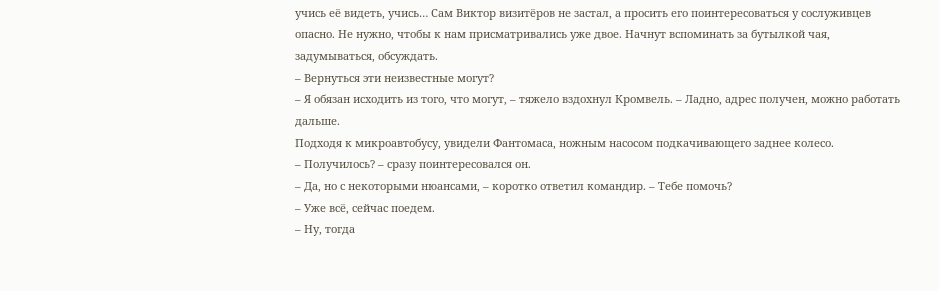учись её видеть, учись… Сам Виктор визитёров не застал, а просить его поинтересоваться у сослуживцев опасно. Не нужно, чтобы к нам присматривались уже двое. Начнут вспоминать за бутылкой чая, задумываться, обсуждать.
– Вернуться эти неизвестные могут?
– Я обязан исходить из того, что могут, – тяжело вздохнул Кромвель. – Ладно, адрес получен, можно работать дальше.
Подходя к микроавтобусу, увидели Фантомаса, ножным насосом подкачивающего заднее колесо.
– Получилось? – сразу поинтересовался он.
– Да, но с некоторыми нюансами, – коротко ответил командир. – Тебе помочь?
– Уже всё, сейчас поедем.
– Ну, тогда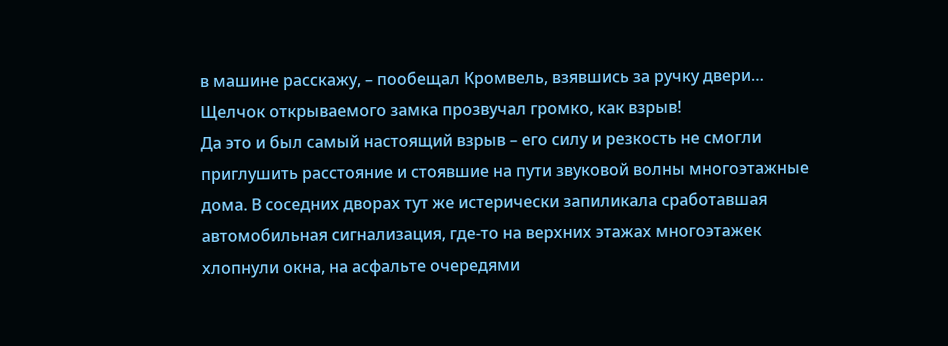в машине расскажу, – пообещал Кромвель, взявшись за ручку двери…
Щелчок открываемого замка прозвучал громко, как взрыв!
Да это и был самый настоящий взрыв – его силу и резкость не смогли приглушить расстояние и стоявшие на пути звуковой волны многоэтажные дома. В соседних дворах тут же истерически запиликала сработавшая автомобильная сигнализация, где-то на верхних этажах многоэтажек хлопнули окна, на асфальте очередями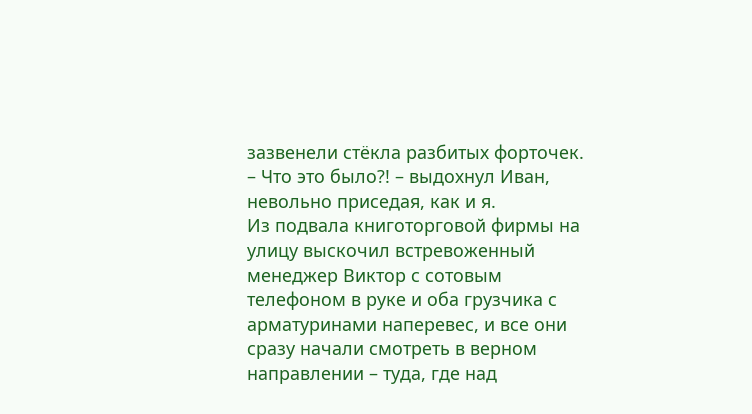зазвенели стёкла разбитых форточек.
– Что это было?! – выдохнул Иван, невольно приседая, как и я.
Из подвала книготорговой фирмы на улицу выскочил встревоженный менеджер Виктор с сотовым телефоном в руке и оба грузчика с арматуринами наперевес, и все они сразу начали смотреть в верном направлении – туда, где над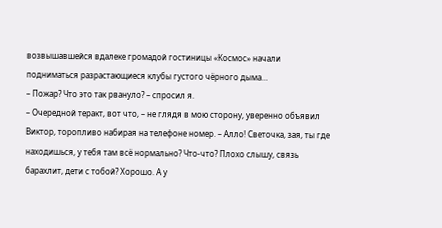возвышавшейся вдалеке громадой гостиницы «Космос» начали подниматься разрастающиеся клубы густого чёрного дыма…
– Пожар? Что это так рвануло? – спросил я.
– Очередной теракт, вот что, – не глядя в мою сторону, уверенно объявил Виктор, торопливо набирая на телефоне номер. – Алло! Светочка, зая, ты где находишься, у тебя там всё нормально? Что-что? Плохо слышу, связь барахлит, дети с тобой? Хорошо. А у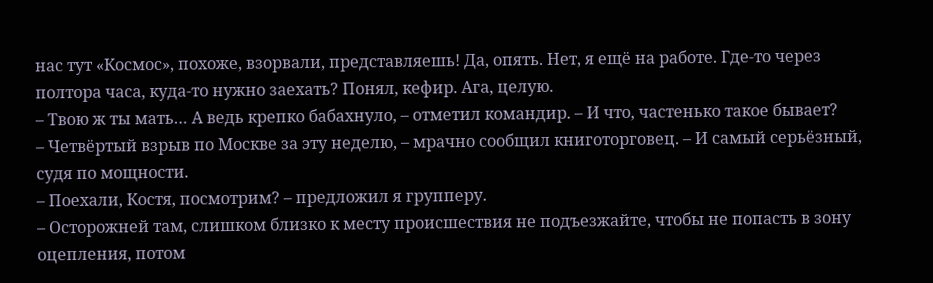нас тут «Космос», похоже, взорвали, представляешь! Да, опять. Нет, я ещё на работе. Где-то через полтора часа, куда-то нужно заехать? Понял, кефир. Ага, целую.
– Твою ж ты мать… А ведь крепко бабахнуло, – отметил командир. – И что, частенько такое бывает?
– Четвёртый взрыв по Москве за эту неделю, – мрачно сообщил книготорговец. – И самый серьёзный, судя по мощности.
– Поехали, Костя, посмотрим? – предложил я групперу.
– Осторожней там, слишком близко к месту происшествия не подъезжайте, чтобы не попасть в зону оцепления, потом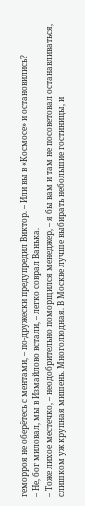геморроя не оберётесь с ментами, – по-дружески предупредил Виктор. – Или вы в «Космосе» и остановились?
– Не, бог миловал, мы в Измайлово встали, – легко соврал Ванька.
– Тоже лихое местечко, – неодобрительно поморщился менеджер, – я бы вам и там не посоветовал останавливаться, слишком уж крупная мишень. Многолюдная. В Москве лучше выбирать небольшие гостиницы, и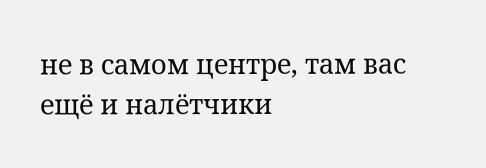не в самом центре, там вас ещё и налётчики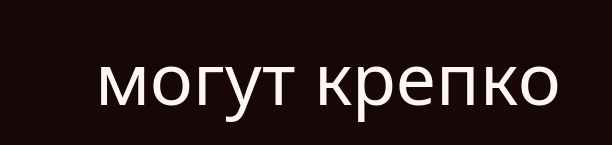могут крепко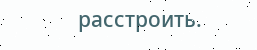расстроить.